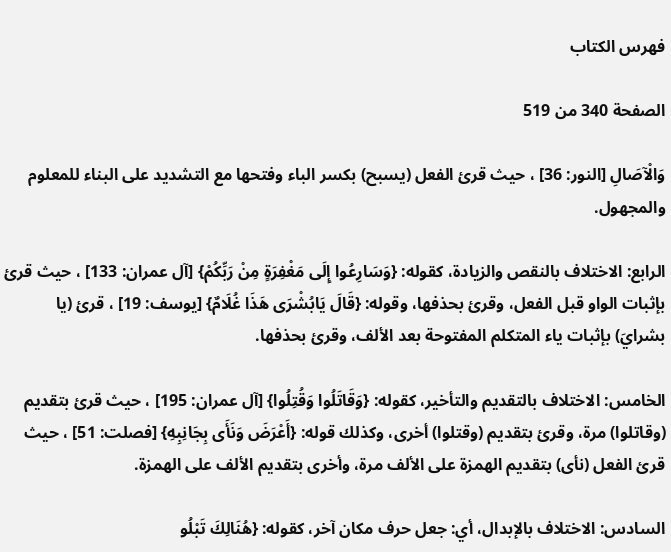فهرس الكتاب

الصفحة 340 من 519

وَالْآصَالِ [النور: 36] ، حيث قرئ الفعل (يسبح) بكسر الباء وفتحها مع التشديد على البناء للمعلوم والمجهول.

الرابع: الاختلاف بالنقص والزيادة، كقوله: {وَسَارِعُوا إِلَى مَغْفِرَةٍ مِنْ رَبِّكُمْ} [آل عمران: 133] ، حيث قرئ بإثبات الواو قبل الفعل، وقرئ بحذفها، وقوله: {قَالَ يَابُشْرَى هَذَا غُلَامٌ} [يوسف: 19] ، قرئ (يا بشرايَ) بإثبات ياء المتكلم المفتوحة بعد الألف، وقرئ بحذفها.

الخامس: الاختلاف بالتقديم والتأخير، كقوله: {وَقَاتَلُوا وَقُتِلُوا} [آل عمران: 195] ، حيث قرئ بتقديم (وقاتلوا) مرة، وقرئ بتقديم (وقتلوا) أخرى، وكذلك قوله: {أَعْرَضَ وَنَأَى بِجَانِبِهِ} [فصلت: 51] ، حيث قرئ الفعل (نأى) بتقديم الهمزة على الألف مرة، وأخرى بتقديم الألف على الهمزة.

السادس: الاختلاف بالإبدال، أي: جعل حرف مكان آخر، كقوله: {هُنَالِكَ تَبْلُو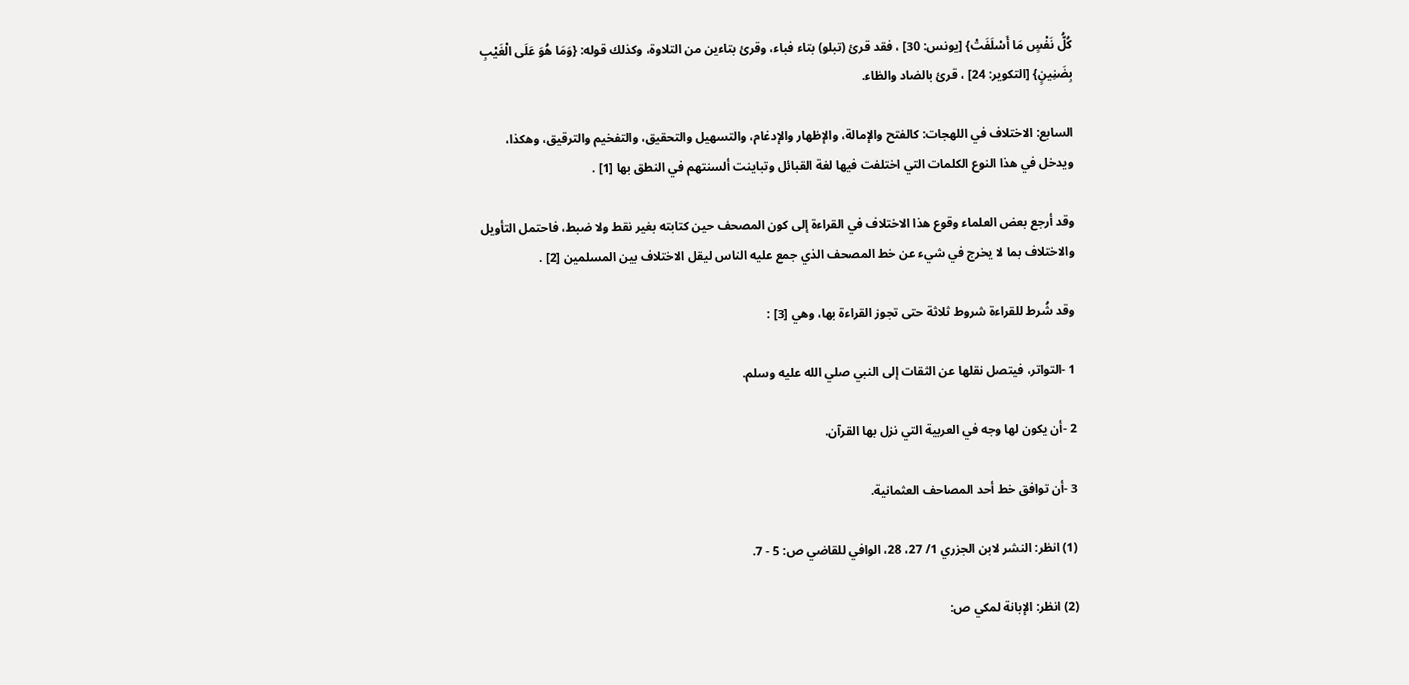كُلُّ نَفْسٍ مَا أَسْلَفَتْ} [يونس: 30] ، فقد قرئ (تبلو) بتاء فباء، وقرئ بتاءين من التلاوة، وكذلك قوله: {وَمَا هُوَ عَلَى الْغَيْبِ بِضَنِينٍ} [التكوير: 24] ، قرئ بالضاد والظاء.

السابع: الاختلاف في اللهجات: كالفتح والإمالة، والإظهار والإدغام، والتسهيل والتحقيق، والتفخيم والترقيق، وهكذا، ويدخل في هذا النوع الكلمات التي اختلفت فيها لغة القبائل وتباينت ألسنتهم في النطق بها [1] .

وقد أرجع بعض العلماء وقوع هذا الاختلاف في القراءة إلى كون المصحف حين كتابته بغير نقط ولا ضبط، فاحتمل التأويل والاختلاف بما لا يخرج في شيء عن خط المصحف الذي جمع عليه الناس ليقل الاختلاف بين المسلمين [2] .

وقد شُرط للقراءة شروط ثلاثة حتى تجوز القراءة بها، وهي [3] :

1 -التواتر، فيتصل نقلها عن الثقات إلى النبي صلي الله عليه وسلم.

2 -أن يكون لها وجه في العربية التي نزل بها القرآن.

3 -أن توافق خط أحد المصاحف العثمانية.

(1) انظر: النشر لابن الجزري 1/ 27، 28، الوافي للقاضي ص: 5 - 7.

(2) انظر: الإبانة لمكي ص: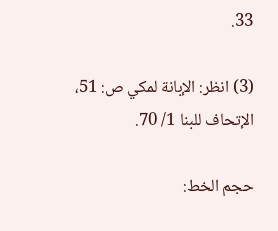33.

(3) انظر: الإبانة لمكي ص: 51، الإتحاف للبنا 1/ 70.

حجم الخط: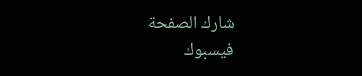شارك الصفحة
فيسبوك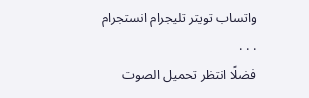واتساب تويتر تليجرام انستجرام
. . .
فضلًا انتظر تحميل الصوت